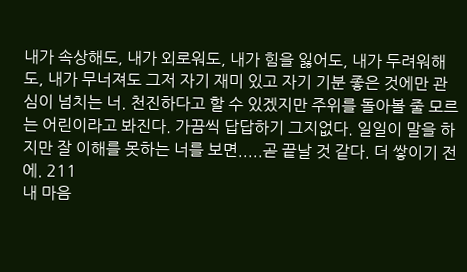내가 속상해도, 내가 외로워도, 내가 힘을 잃어도, 내가 두려워해도, 내가 무너져도 그저 자기 재미 있고 자기 기분 좋은 것에만 관심이 넘치는 너. 천진하다고 할 수 있겠지만 주위를 돌아볼 줄 모르는 어린이라고 봐진다. 가끔씩 답답하기 그지없다. 일일이 말을 하지만 잘 이해를 못하는 너를 보면.....곧 끝날 것 같다. 더 쌓이기 전에. 211
내 마음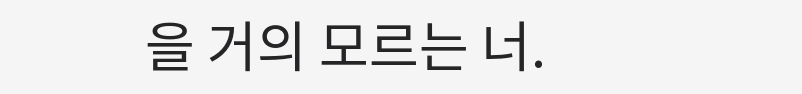을 거의 모르는 너.